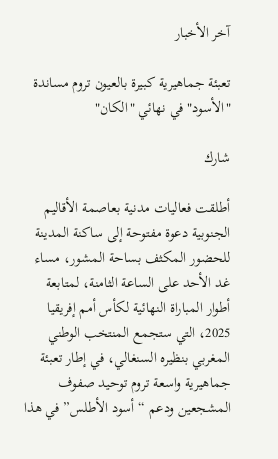آخر الأخبار

تعبئة جماهيرية كبيرة بالعيون تروم مساندة "الأسود" في نهائي "الكان"

شارك

أطلقت فعاليات مدنية بعاصمة الأقاليم الجنوبية دعوة مفتوحة إلى ساكنة المدينة للحضور المكثف بساحة المشور، مساء غد الأحد على الساعة الثامنة، لمتابعة أطوار المباراة النهائية لكأس أمم إفريقيا 2025، التي ستجمع المنتخب الوطني المغربي بنظيره السنغالي، في إطار تعبئة جماهيرية واسعة تروم توحيد صفوف المشجعين ودعم “أسود الأطلس” في هذا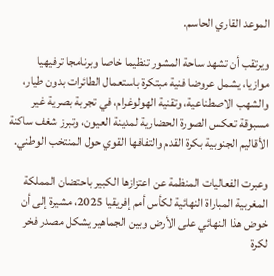الموعد القاري الحاسم.

ويرتقب أن تشهد ساحة المشور تنظيما خاصا وبرنامجا ترفيهيا موازيا، يشمل عروضا فنية مبتكرة باستعمال الطائرات بدون طيار، والشهب الاصطناعية، وتقنية الهولوغرام، في تجربة بصرية غير مسبوقة تعكس الصورة الحضارية لمدينة العيون، وتبرز شغف ساكنة الأقاليم الجنوبية بكرة القدم والتفافها القوي حول المنتخب الوطني.

وعبرت الفعاليات المنظمة عن اعتزازها الكبير باحتضان المملكة المغربية المباراة النهائية لكأس أمم إفريقيا 2025، مشيرة إلى أن خوض هذا النهائي على الأرض وبين الجماهير يشكل مصدر فخر لكرة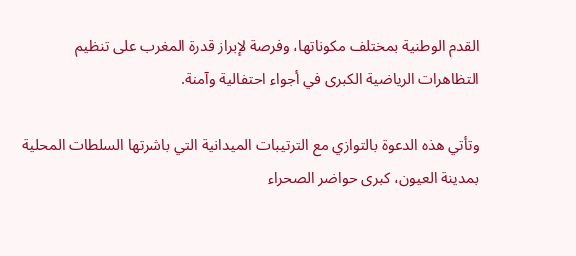القدم الوطنية بمختلف مكوناتها، وفرصة لإبراز قدرة المغرب على تنظيم التظاهرات الرياضية الكبرى في أجواء احتفالية وآمنة.

وتأتي هذه الدعوة بالتوازي مع الترتيبات الميدانية التي باشرتها السلطات المحلية بمدينة العيون، كبرى حواضر الصحراء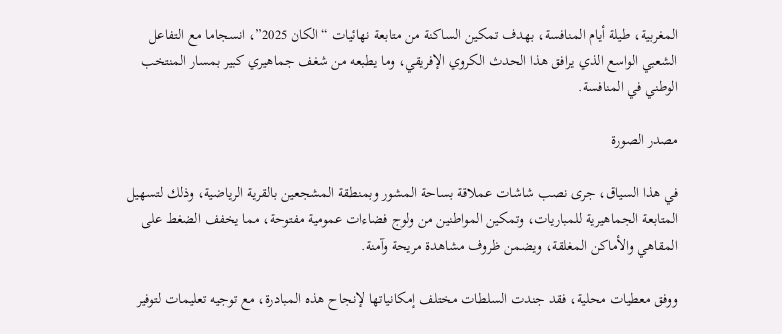المغربية، طيلة أيام المنافسة، بهدف تمكين الساكنة من متابعة نهائيات “الكان 2025”، انسجاما مع التفاعل الشعبي الواسع الذي يرافق هذا الحدث الكروي الإفريقي، وما يطبعه من شغف جماهيري كبير بمسار المنتخب الوطني في المنافسة.

مصدر الصورة

في هذا السياق، جرى نصب شاشات عملاقة بساحة المشور وبمنطقة المشجعين بالقرية الرياضية، وذلك لتسهيل المتابعة الجماهيرية للمباريات، وتمكين المواطنين من ولوج فضاءات عمومية مفتوحة، مما يخفف الضغط على المقاهي والأماكن المغلقة، ويضمن ظروف مشاهدة مريحة وآمنة.

ووفق معطيات محلية، فقد جندت السلطات مختلف إمكانياتها لإنجاح هذه المبادرة، مع توجيه تعليمات لتوفير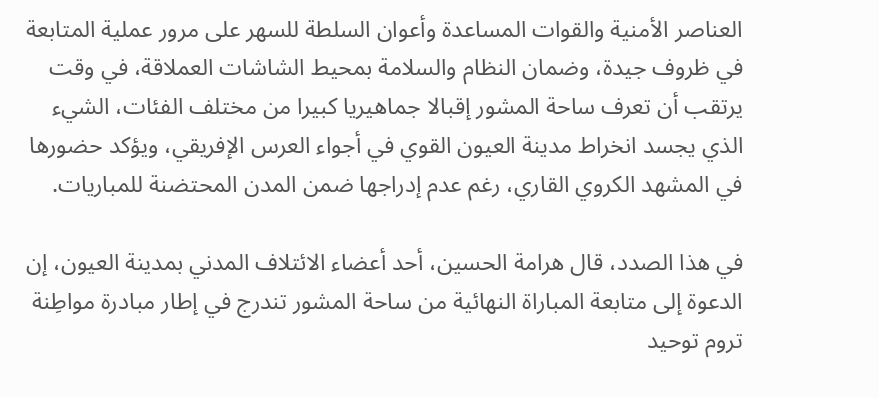العناصر الأمنية والقوات المساعدة وأعوان السلطة للسهر على مرور عملية المتابعة في ظروف جيدة، وضمان النظام والسلامة بمحيط الشاشات العملاقة، في وقت يرتقب أن تعرف ساحة المشور إقبالا جماهيريا كبيرا من مختلف الفئات، الشيء الذي يجسد انخراط مدينة العيون القوي في أجواء العرس الإفريقي، ويؤكد حضورها في المشهد الكروي القاري، رغم عدم إدراجها ضمن المدن المحتضنة للمباريات.

في هذا الصدد، قال هرامة الحسين، أحد أعضاء الائتلاف المدني بمدينة العيون، إن الدعوة إلى متابعة المباراة النهائية من ساحة المشور تندرج في إطار مبادرة مواطِنة تروم توحيد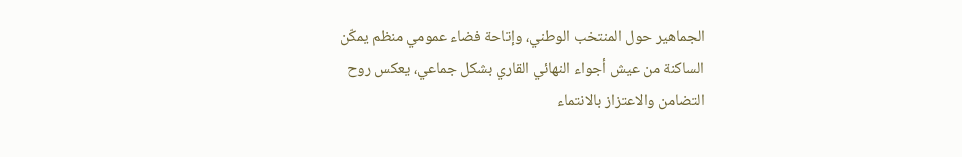الجماهير حول المنتخب الوطني، وإتاحة فضاء عمومي منظم يمكّن الساكنة من عيش أجواء النهائي القاري بشكل جماعي، يعكس روح التضامن والاعتزاز بالانتماء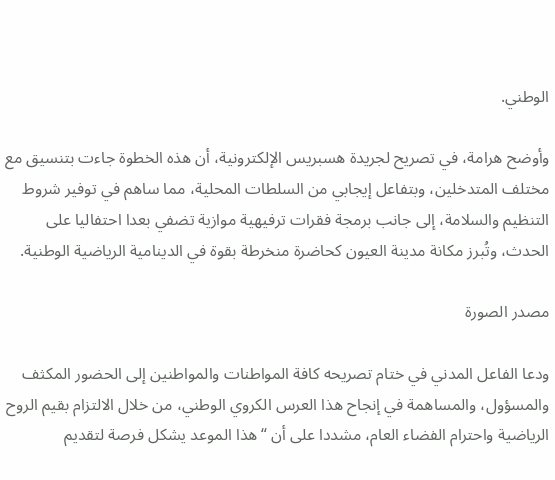الوطني.

وأوضح هرامة، في تصريح لجريدة هسبريس الإلكترونية، أن هذه الخطوة جاءت بتنسيق مع مختلف المتدخلين، وبتفاعل إيجابي من السلطات المحلية، مما ساهم في توفير شروط التنظيم والسلامة، إلى جانب برمجة فقرات ترفيهية موازية تضفي بعدا احتفاليا على الحدث، وتُبرز مكانة مدينة العيون كحاضرة منخرطة بقوة في الدينامية الرياضية الوطنية.

مصدر الصورة

ودعا الفاعل المدني في ختام تصريحه كافة المواطنات والمواطنين إلى الحضور المكثف والمسؤول، والمساهمة في إنجاح هذا العرس الكروي الوطني، من خلال الالتزام بقيم الروح الرياضية واحترام الفضاء العام، مشددا على أن “هذا الموعد يشكل فرصة لتقديم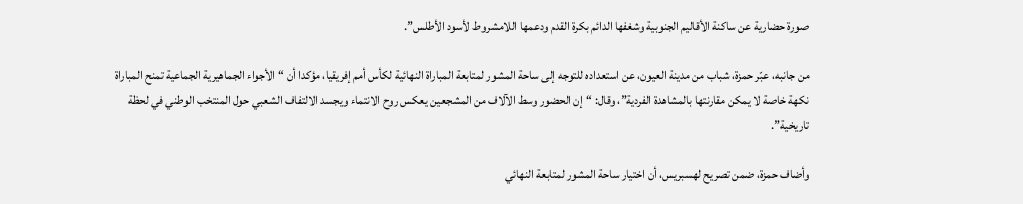صورة حضارية عن ساكنة الأقاليم الجنوبية وشغفها الدائم بكرة القدم ودعمها اللامشروط لأسود الأطلس”.

من جانبه، عبّر حمزة، شباب من مدينة العيون، عن استعداده للتوجه إلى ساحة المشور لمتابعة المباراة النهائية لكأس أمم إفريقيا، مؤكدا أن “الأجواء الجماهيرية الجماعية تمنح المباراة نكهة خاصة لا يمكن مقارنتها بالمشاهدة الفردية”، وقال: “إن الحضور وسط الآلاف من المشجعين يعكس روح الانتماء ويجسد الالتفاف الشعبي حول المنتخب الوطني في لحظة تاريخية”.

وأضاف حمزة، ضمن تصريح لهسبريس، أن اختيار ساحة المشور لمتابعة النهائي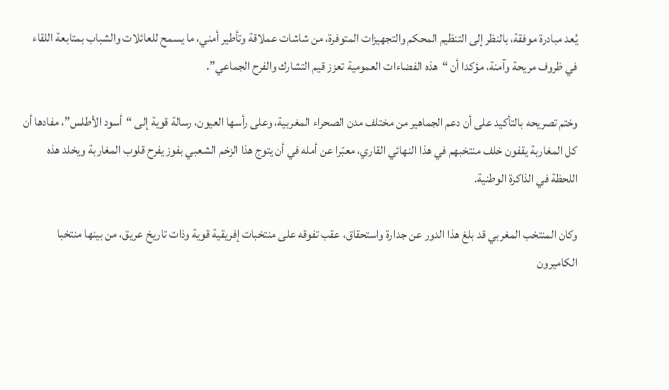يُعد مبادرة موفقة، بالنظر إلى التنظيم المحكم والتجهيزات المتوفرة، من شاشات عملاقة وتأطير أمني، ما يسمح للعائلات والشباب بمتابعة اللقاء في ظروف مريحة وآمنة، مؤكدا أن “هذه الفضاءات العمومية تعزز قيم التشارك والفرح الجماعي”.

وختم تصريحه بالتأكيد على أن دعم الجماهير من مختلف مدن الصحراء المغربية، وعلى رأسها العيون، رسالة قوية إلى “أسود الأطلس”، مفادها أن كل المغاربة يقفون خلف منتخبهم في هذا النهائي القاري، معبّرا عن أمله في أن يتوج هذا الزخم الشعبي بفوز يفرح قلوب المغاربة ويخلد هذه اللحظة في الذاكرة الوطنية.

وكان المنتخب المغربي قد بلغ هذا الدور عن جدارة واستحقاق، عقب تفوقه على منتخبات إفريقية قوية وذات تاريخ عريق، من بينها منتخبا الكاميرون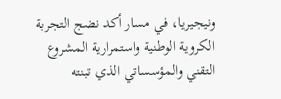ونيجيريا، في مسار أكد نضج التجربة الكروية الوطنية واستمرارية المشروع التقني والمؤسساتي الذي تبنته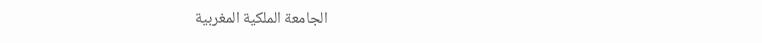الجامعة الملكية المغربية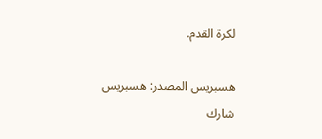لكرة القدم.

هسبريس المصدر: هسبريس
شارك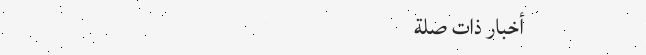أخبار ذات صلة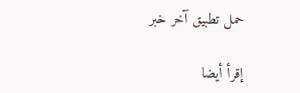حمل تطبيق آخر خبر

إقرأ أيضا